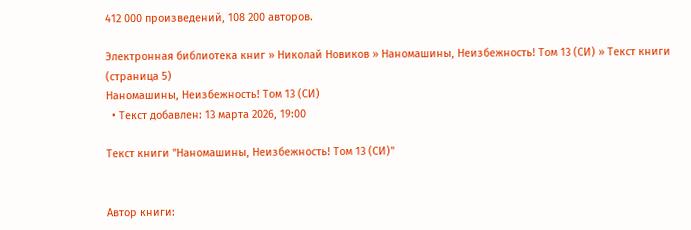412 000 произведений, 108 200 авторов.

Электронная библиотека книг » Николай Новиков » Наномашины, Неизбежность! Том 13 (СИ) » Текст книги (страница 5)
Наномашины, Неизбежность! Том 13 (СИ)
  • Текст добавлен: 13 марта 2026, 19:00

Текст книги "Наномашины, Неизбежность! Том 13 (СИ)"


Автор книги: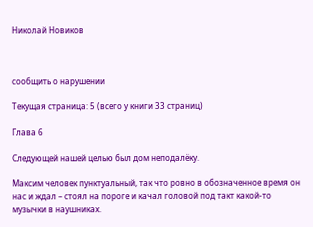Николай Новиков



сообщить о нарушении

Текущая страница: 5 (всего у книги 33 страниц)

Глава 6

Следующей нашей целью был дом неподалёку.

Максим человек пунктуальный, так что ровно в обозначенное время он нас и ждал – стоял на пороге и качал головой под такт какой-то музычки в наушниках.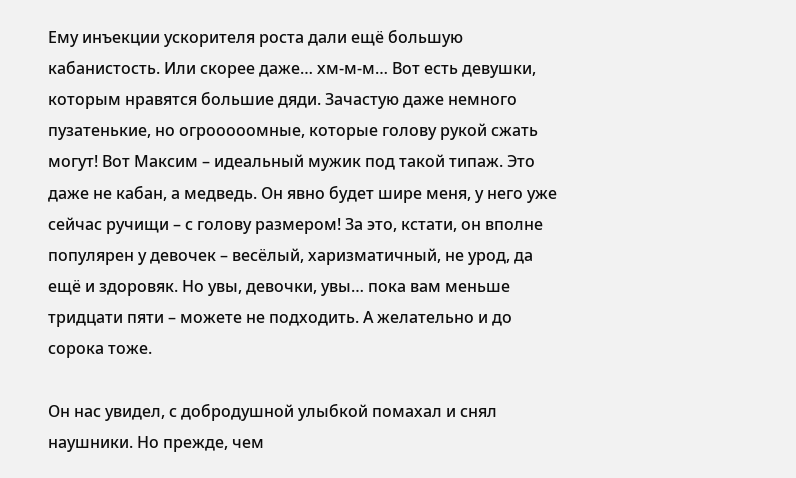Ему инъекции ускорителя роста дали ещё большую кабанистость. Или скорее даже… хм-м-м… Вот есть девушки, которым нравятся большие дяди. Зачастую даже немного пузатенькие, но огрооооомные, которые голову рукой сжать могут! Вот Максим – идеальный мужик под такой типаж. Это даже не кабан, а медведь. Он явно будет шире меня, у него уже сейчас ручищи – с голову размером! За это, кстати, он вполне популярен у девочек – весёлый, харизматичный, не урод, да ещё и здоровяк. Но увы, девочки, увы… пока вам меньше тридцати пяти – можете не подходить. А желательно и до сорока тоже.

Он нас увидел, с добродушной улыбкой помахал и снял наушники. Но прежде, чем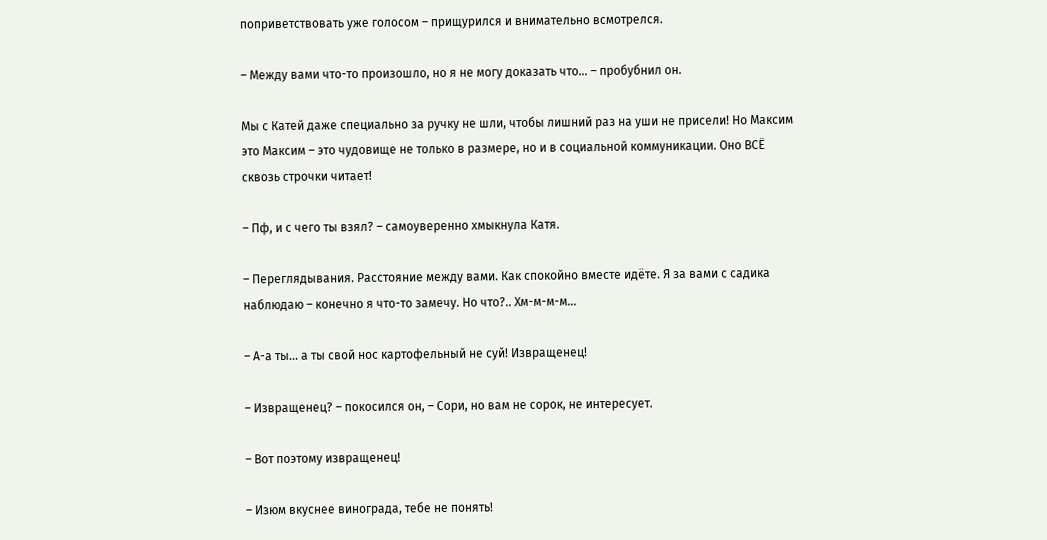поприветствовать уже голосом – прищурился и внимательно всмотрелся.

– Между вами что-то произошло, но я не могу доказать что… – пробубнил он.

Мы с Катей даже специально за ручку не шли, чтобы лишний раз на уши не присели! Но Максим это Максим – это чудовище не только в размере, но и в социальной коммуникации. Оно ВСË сквозь строчки читает!

– Пф, и с чего ты взял? – самоуверенно хмыкнула Катя.

– Переглядывания. Расстояние между вами. Как спокойно вместе идёте. Я за вами с садика наблюдаю – конечно я что-то замечу. Но что?.. Хм-м-м-м…

– А-а ты… а ты свой нос картофельный не суй! Извращенец!

– Извращенец? – покосился он, – Сори, но вам не сорок, не интересует.

– Вот поэтому извращенец!

– Изюм вкуснее винограда, тебе не понять!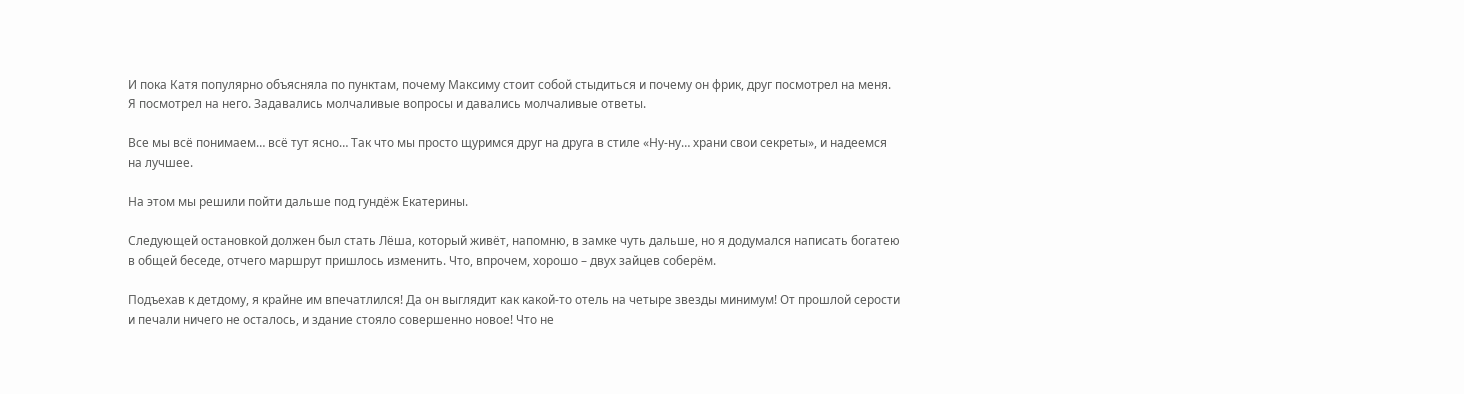И пока Катя популярно объясняла по пунктам, почему Максиму стоит собой стыдиться и почему он фрик, друг посмотрел на меня. Я посмотрел на него. Задавались молчаливые вопросы и давались молчаливые ответы.

Все мы всё понимаем… всё тут ясно… Так что мы просто щуримся друг на друга в стиле «Ну-ну… храни свои секреты», и надеемся на лучшее.

На этом мы решили пойти дальше под гундёж Екатерины.

Следующей остановкой должен был стать Лёша, который живёт, напомню, в замке чуть дальше, но я додумался написать богатею в общей беседе, отчего маршрут пришлось изменить. Что, впрочем, хорошо – двух зайцев соберём.

Подъехав к детдому, я крайне им впечатлился! Да он выглядит как какой-то отель на четыре звезды минимум! От прошлой серости и печали ничего не осталось, и здание стояло совершенно новое! Что не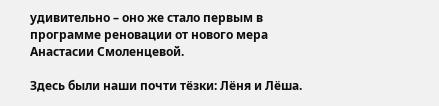удивительно – оно же стало первым в программе реновации от нового мера Анастасии Смоленцевой.

Здесь были наши почти тёзки: Лёня и Лёша.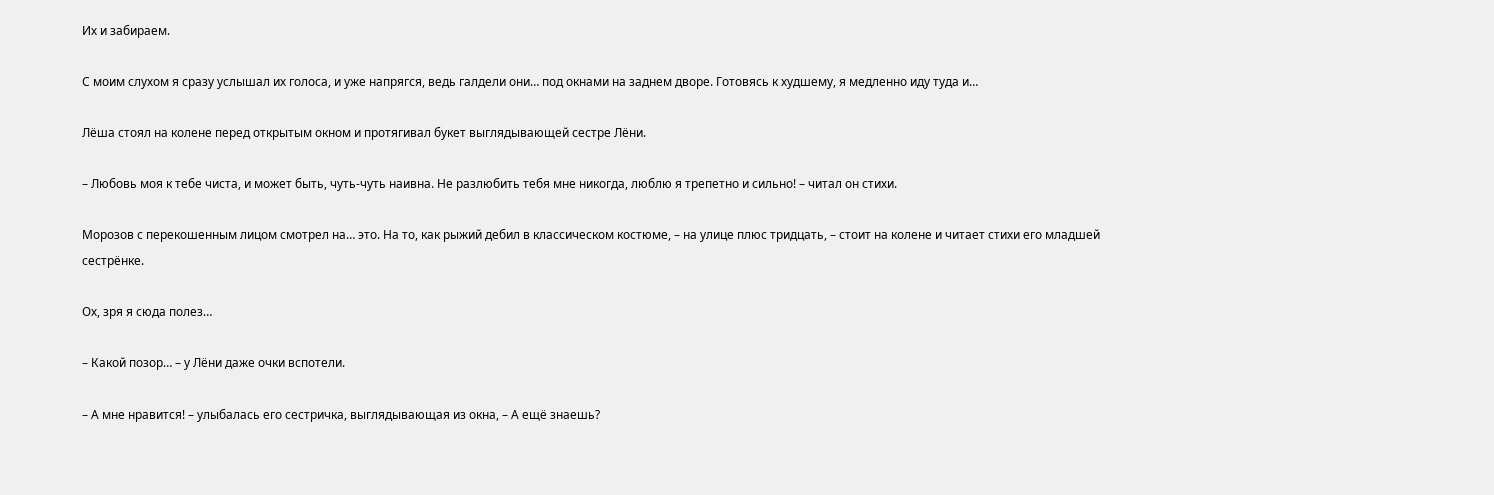Их и забираем.

С моим слухом я сразу услышал их голоса, и уже напрягся, ведь галдели они… под окнами на заднем дворе. Готовясь к худшему, я медленно иду туда и…

Лёша стоял на колене перед открытым окном и протягивал букет выглядывающей сестре Лёни.

– Любовь моя к тебе чиста, и может быть, чуть-чуть наивна. Не разлюбить тебя мне никогда, люблю я трепетно и сильно! – читал он стихи.

Морозов с перекошенным лицом смотрел на… это. На то, как рыжий дебил в классическом костюме, – на улице плюс тридцать, – стоит на колене и читает стихи его младшей сестрёнке.

Ох, зря я сюда полез…

– Какой позор… – у Лёни даже очки вспотели.

– А мне нравится! – улыбалась его сестричка, выглядывающая из окна, – А ещё знаешь?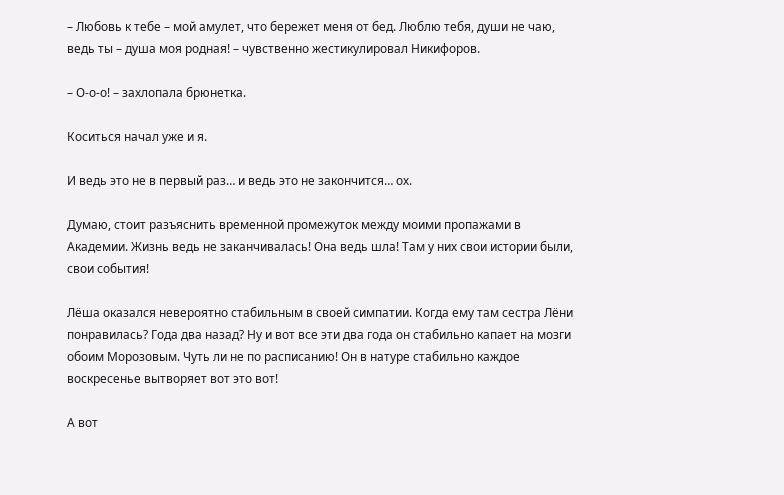– Любовь к тебе – мой амулет, что бережет меня от бед. Люблю тебя, души не чаю, ведь ты – душа моя родная! – чувственно жестикулировал Никифоров.

– О-о-о! – захлопала брюнетка.

Коситься начал уже и я.

И ведь это не в первый раз… и ведь это не закончится… ох.

Думаю, стоит разъяснить временной промежуток между моими пропажами в Академии. Жизнь ведь не заканчивалась! Она ведь шла! Там у них свои истории были, свои события!

Лёша оказался невероятно стабильным в своей симпатии. Когда ему там сестра Лёни понравилась? Года два назад? Ну и вот все эти два года он стабильно капает на мозги обоим Морозовым. Чуть ли не по расписанию! Он в натуре стабильно каждое воскресенье вытворяет вот это вот!

А вот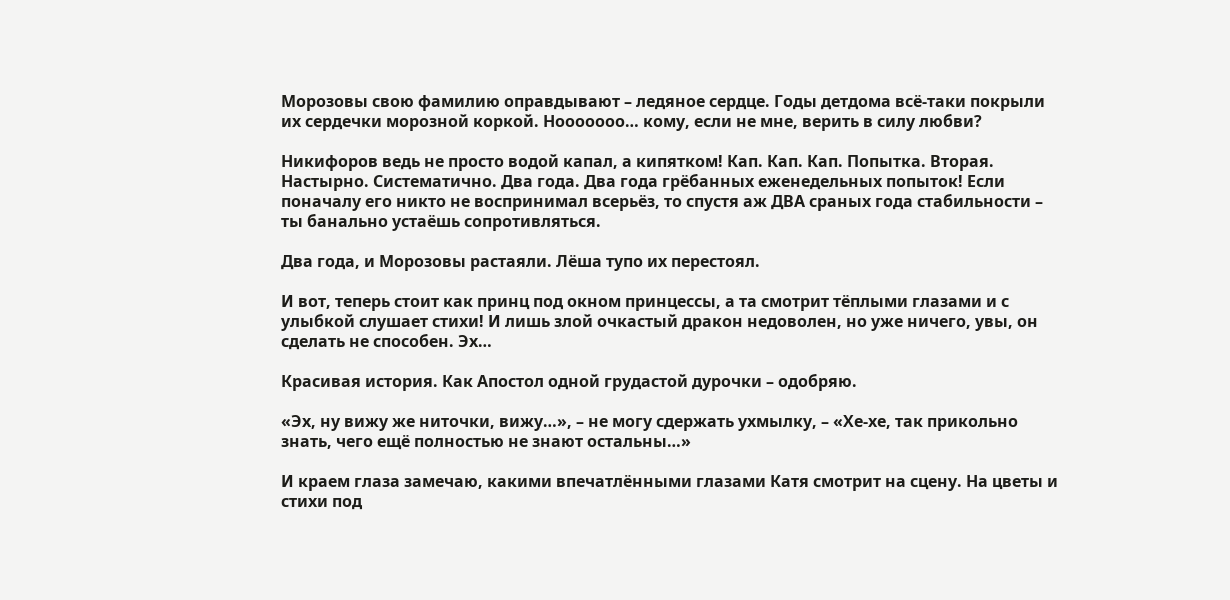Морозовы свою фамилию оправдывают – ледяное сердце. Годы детдома всё-таки покрыли их сердечки морозной коркой. Нооооооо… кому, если не мне, верить в силу любви?

Никифоров ведь не просто водой капал, а кипятком! Кап. Кап. Кап. Попытка. Вторая. Настырно. Систематично. Два года. Два года грёбанных еженедельных попыток! Если поначалу его никто не воспринимал всерьёз, то спустя аж ДВА сраных года стабильности – ты банально устаёшь сопротивляться.

Два года, и Морозовы растаяли. Лёша тупо их перестоял.

И вот, теперь стоит как принц под окном принцессы, а та смотрит тёплыми глазами и с улыбкой слушает стихи! И лишь злой очкастый дракон недоволен, но уже ничего, увы, он сделать не способен. Эх…

Красивая история. Как Апостол одной грудастой дурочки – одобряю.

«Эх, ну вижу же ниточки, вижу…», – не могу сдержать ухмылку, – «Хе-хе, так прикольно знать, чего ещё полностью не знают остальны…»

И краем глаза замечаю, какими впечатлёнными глазами Катя смотрит на сцену. На цветы и стихи под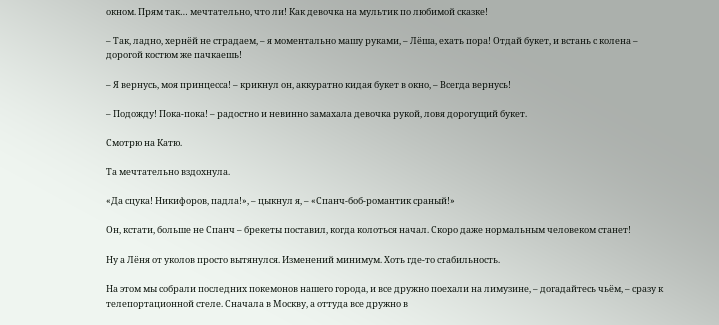окном. Прям так… мечтательно, что ли! Как девочка на мультик по любимой сказке!

– Так, ладно, хернёй не страдаем, – я моментально машу руками, – Лёша, ехать пора! Отдай букет, и встань с колена – дорогой костюм же пачкаешь!

– Я вернусь, моя принцесса! – крикнул он, аккуратно кидая букет в окно, – Всегда вернусь!

– Подожду! Пока-пока! – радостно и невинно замахала девочка рукой, ловя дорогущий букет.

Смотрю на Катю.

Та мечтательно вздохнула.

«Да сцука! Никифоров, падла!», – цыкнул я, – «Спанч-боб-романтик сраный!»

Он, кстати, больше не Спанч – брекеты поставил, когда колоться начал. Скоро даже нормальным человеком станет!

Ну а Лёня от уколов просто вытянулся. Изменений минимум. Хоть где-то стабильность.

На этом мы собрали последних покемонов нашего города, и все дружно поехали на лимузине, – догадайтесь чьём, – сразу к телепортационной стеле. Сначала в Москву, а оттуда все дружно в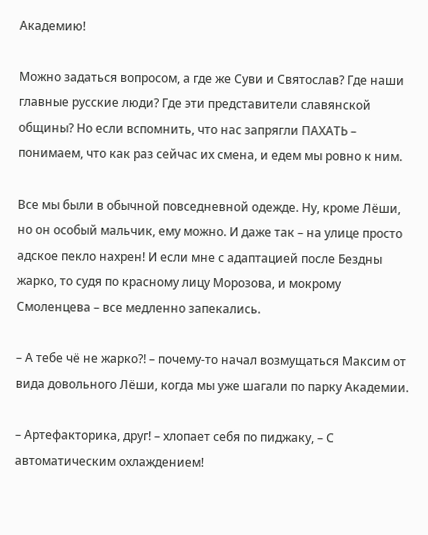Академию!

Можно задаться вопросом, а где же Суви и Святослав? Где наши главные русские люди? Где эти представители славянской общины? Но если вспомнить, что нас запрягли ПАХАТЬ – понимаем, что как раз сейчас их смена, и едем мы ровно к ним.

Все мы были в обычной повседневной одежде. Ну, кроме Лёши, но он особый мальчик, ему можно. И даже так – на улице просто адское пекло нахрен! И если мне с адаптацией после Бездны жарко, то судя по красному лицу Морозова, и мокрому Смоленцева – все медленно запекались.

– А тебе чё не жарко⁈ – почему-то начал возмущаться Максим от вида довольного Лёши, когда мы уже шагали по парку Академии.

– Артефакторика, друг! – хлопает себя по пиджаку, – С автоматическим охлаждением!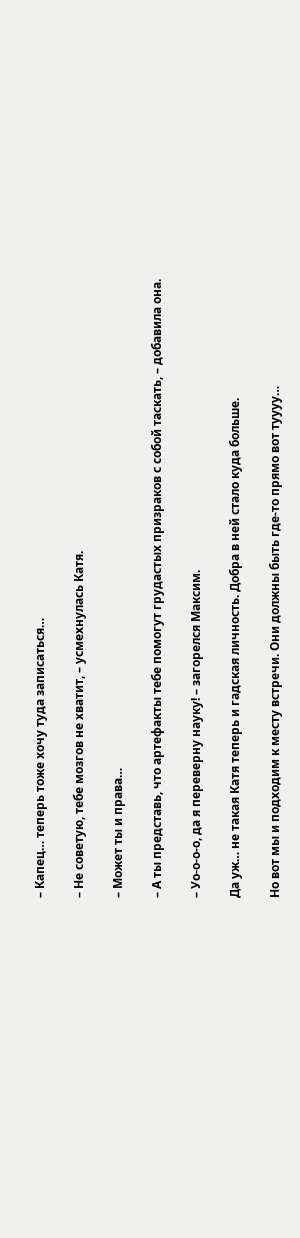– Капец… теперь тоже хочу туда записаться…

– Не советую, тебе мозгов не хватит, – усмехнулась Катя.

– Может ты и права…

– А ты представь, что артефакты тебе помогут грудастых призраков с собой таскать, – добавила она.

– Уо-о-о-о, да я переверну науку! – загорелся Максим.

Да уж… не такая Катя теперь и гадская личность. Добра в ней стало куда больше.

Но вот мы и подходим к месту встречи. Они должны быть где-то прямо вот туууу…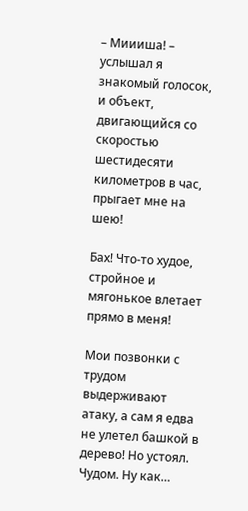– Миииша! – услышал я знакомый голосок, и объект, двигающийся со скоростью шестидесяти километров в час, прыгает мне на шею!

Бах! Что-то худое, стройное и мягонькое влетает прямо в меня!

Мои позвонки с трудом выдерживают атаку, а сам я едва не улетел башкой в дерево! Но устоял. Чудом. Ну как…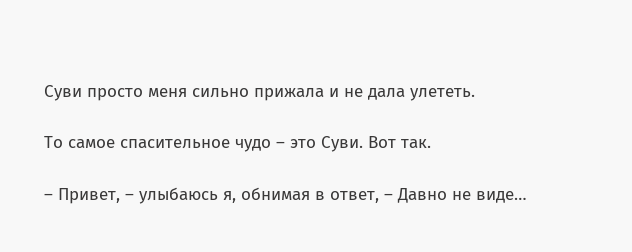Суви просто меня сильно прижала и не дала улететь.

То самое спасительное чудо – это Суви. Вот так.

– Привет, – улыбаюсь я, обнимая в ответ, – Давно не виде…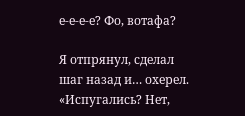е-е-е-е? Фо, вотафа?

Я отпрянул, сделал шаг назад и… охерел. «Испугались? Нет,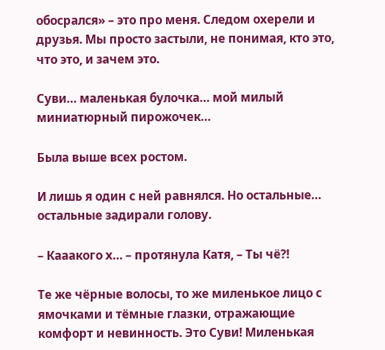обосрался» – это про меня. Следом охерели и друзья. Мы просто застыли, не понимая, кто это, что это, и зачем это.

Суви… маленькая булочка… мой милый миниатюрный пирожочек…

Была выше всех ростом.

И лишь я один с ней равнялся. Но остальные… остальные задирали голову.

– Кааакого х… – протянула Катя, – Ты чё⁈

Те же чёрные волосы, то же миленькое лицо с ямочками и тёмные глазки, отражающие комфорт и невинность. Это Суви! Миленькая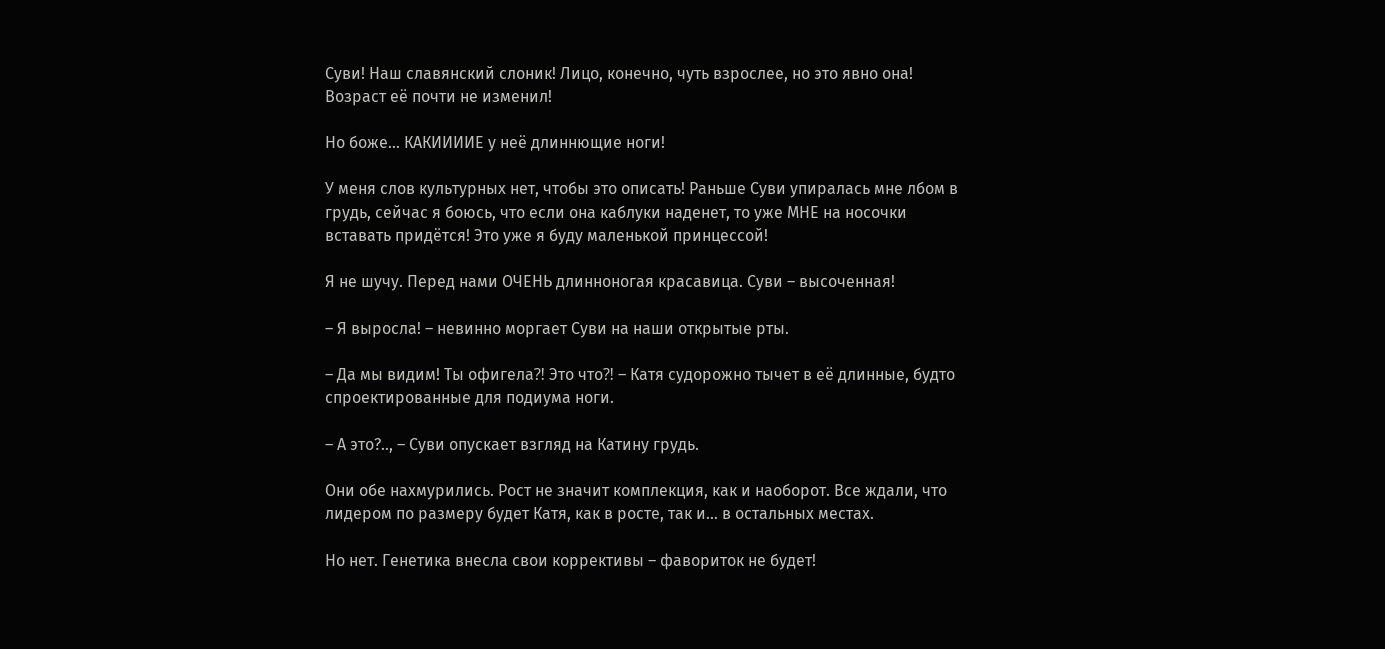Суви! Наш славянский слоник! Лицо, конечно, чуть взрослее, но это явно она! Возраст её почти не изменил!

Но боже… КАКИИИИЕ у неё длиннющие ноги!

У меня слов культурных нет, чтобы это описать! Раньше Суви упиралась мне лбом в грудь, сейчас я боюсь, что если она каблуки наденет, то уже МНЕ на носочки вставать придётся! Это уже я буду маленькой принцессой!

Я не шучу. Перед нами ОЧЕНЬ длинноногая красавица. Суви – высоченная!

– Я выросла! – невинно моргает Суви на наши открытые рты.

– Да мы видим! Ты офигела⁈ Это что⁈ – Катя судорожно тычет в её длинные, будто спроектированные для подиума ноги.

– А это?.., – Суви опускает взгляд на Катину грудь.

Они обе нахмурились. Рост не значит комплекция, как и наоборот. Все ждали, что лидером по размеру будет Катя, как в росте, так и… в остальных местах.

Но нет. Генетика внесла свои коррективы – фавориток не будет!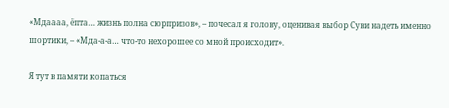«Мдаааа, ёпта… жизнь полна сюрпризов», – почесал я голову, оценивая выбор Суви надеть именно шортики, – «Мда-а-а… что-то нехорошее со мной происходит».

Я тут в памяти копаться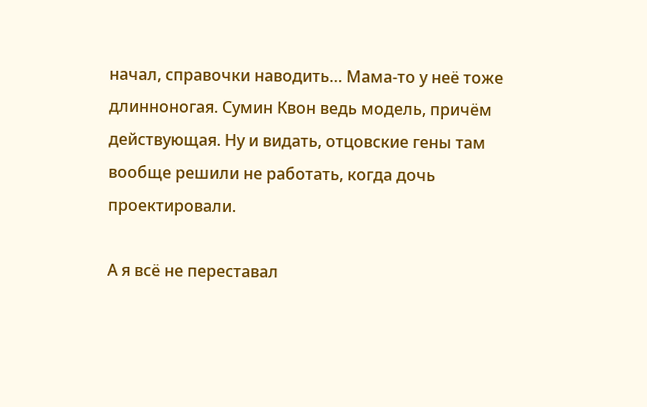начал, справочки наводить… Мама-то у неё тоже длинноногая. Сумин Квон ведь модель, причём действующая. Ну и видать, отцовские гены там вообще решили не работать, когда дочь проектировали.

А я всё не переставал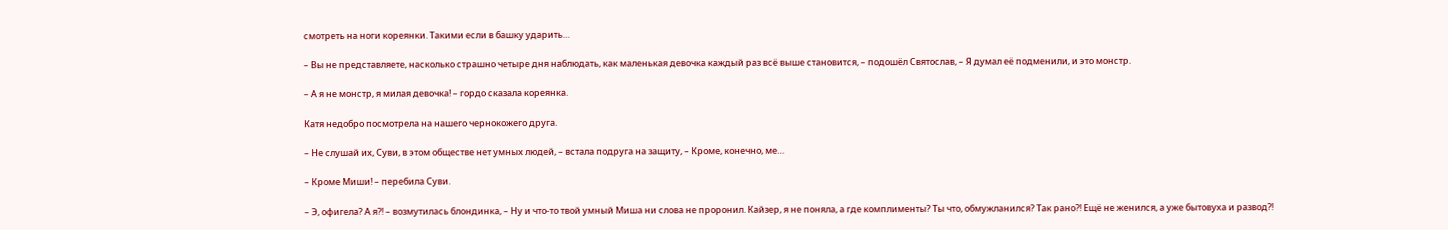смотреть на ноги кореянки. Такими если в башку ударить…

– Вы не представляете, насколько страшно четыре дня наблюдать, как маленькая девочка каждый раз всё выше становится, – подошёл Святослав, – Я думал её подменили, и это монстр.

– А я не монстр, я милая девочка! – гордо сказала кореянка.

Катя недобро посмотрела на нашего чернокожего друга.

– Не слушай их, Суви, в этом обществе нет умных людей, – встала подруга на защиту, – Кроме, конечно, ме…

– Кроме Миши! – перебила Суви.

– Э, офигела? А я⁈ – возмутилась блондинка, – Ну и что-то твой умный Миша ни слова не проронил. Кайзер, я не поняла, а где комплименты? Ты что, обмужланился? Так рано⁈ Ещё не женился, а уже бытовуха и развод⁈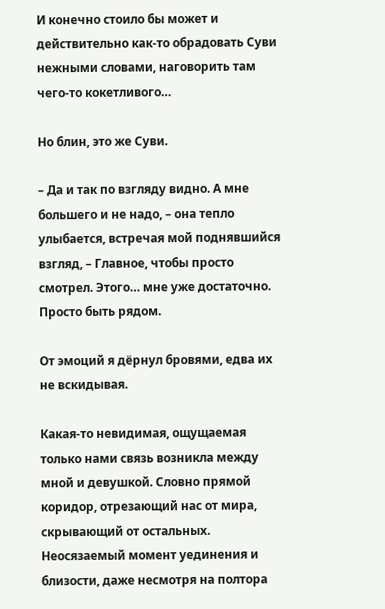И конечно стоило бы может и действительно как-то обрадовать Суви нежными словами, наговорить там чего-то кокетливого…

Но блин, это же Суви.

– Да и так по взгляду видно. А мне большего и не надо, – она тепло улыбается, встречая мой поднявшийся взгляд, – Главное, чтобы просто смотрел. Этого… мне уже достаточно. Просто быть рядом.

От эмоций я дёрнул бровями, едва их не вскидывая.

Какая-то невидимая, ощущаемая только нами связь возникла между мной и девушкой. Словно прямой коридор, отрезающий нас от мира, скрывающий от остальных. Неосязаемый момент уединения и близости, даже несмотря на полтора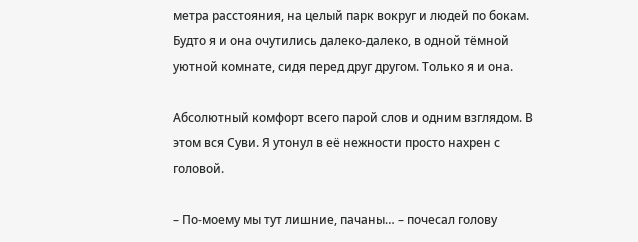метра расстояния, на целый парк вокруг и людей по бокам. Будто я и она очутились далеко-далеко, в одной тёмной уютной комнате, сидя перед друг другом. Только я и она.

Абсолютный комфорт всего парой слов и одним взглядом. В этом вся Суви. Я утонул в её нежности просто нахрен с головой.

– По-моему мы тут лишние, пачаны… – почесал голову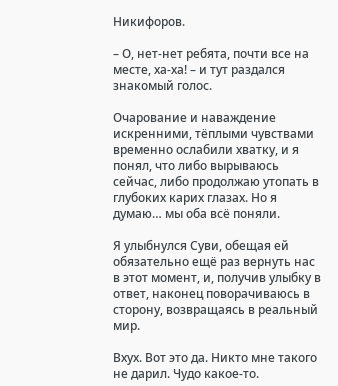Никифоров.

– О, нет-нет ребята, почти все на месте, ха-ха! – и тут раздался знакомый голос.

Очарование и наваждение искренними, тёплыми чувствами временно ослабили хватку, и я понял, что либо вырываюсь сейчас, либо продолжаю утопать в глубоких карих глазах. Но я думаю… мы оба всё поняли.

Я улыбнулся Суви, обещая ей обязательно ещё раз вернуть нас в этот момент, и, получив улыбку в ответ, наконец поворачиваюсь в сторону, возвращаясь в реальный мир.

Вхух. Вот это да. Никто мне такого не дарил. Чудо какое-то.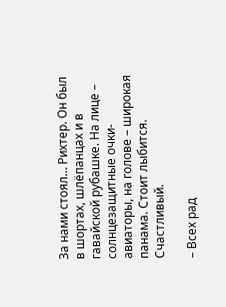За нами стоял… Рихтер. Он был в шортах, шлёпанцах и в гавайской рубашке. На лице – солнцезащитные очки-авиаторы, на голове – широкая панама. Стоит лыбится. Счастливый.

– Всех рад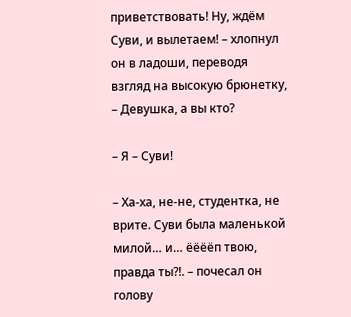приветствовать! Ну, ждём Суви, и вылетаем! – хлопнул он в ладоши, переводя взгляд на высокую брюнетку, – Девушка, а вы кто?

– Я – Суви!

– Ха-ха, не-не, студентка, не врите. Суви была маленькой милой… и… ёёёёп твою, правда ты?!. – почесал он голову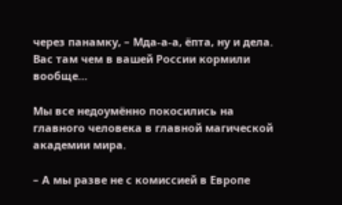через панамку, – Мда-а-а, ёпта, ну и дела. Вас там чем в вашей России кормили вообще…

Мы все недоумённо покосились на главного человека в главной магической академии мира.

– А мы разве не с комиссией в Европе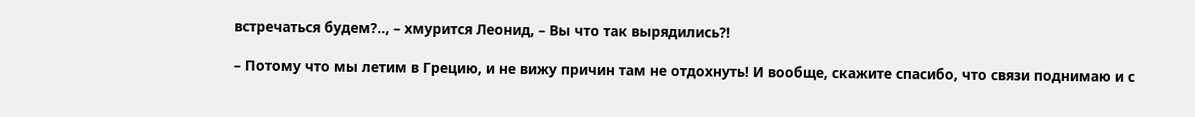встречаться будем?.., – хмурится Леонид, – Вы что так вырядились⁈

– Потому что мы летим в Грецию, и не вижу причин там не отдохнуть! И вообще, скажите спасибо, что связи поднимаю и с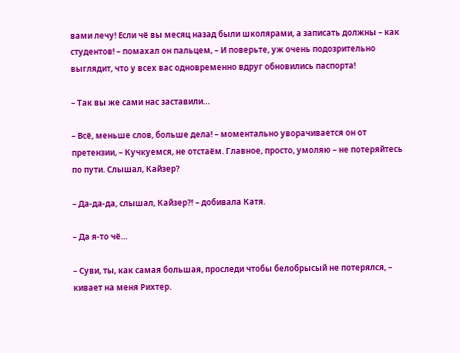вами лечу! Если чё вы месяц назад были школярами, а записать должны – как студентов! – помахал он пальцем, – И поверьте, уж очень подозрительно выглядит, что у всех вас одновременно вдруг обновились паспорта!

– Так вы же сами нас заставили…

– Всё, меньше слов, больше дела! – моментально уворачивается он от претензии, – Кучкуемся, не отстаём. Главное, просто, умоляю – не потеряйтесь по пути. Слышал, Кайзер?

– Да-да-да, слышал, Кайзер⁈ – добивала Катя.

– Да я-то чё…

– Суви, ты, как самая большая, проследи чтобы белобрысый не потерялся, – кивает на меня Рихтер.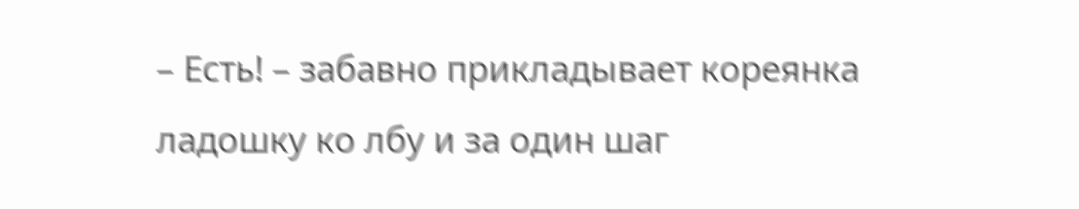– Есть! – забавно прикладывает кореянка ладошку ко лбу и за один шаг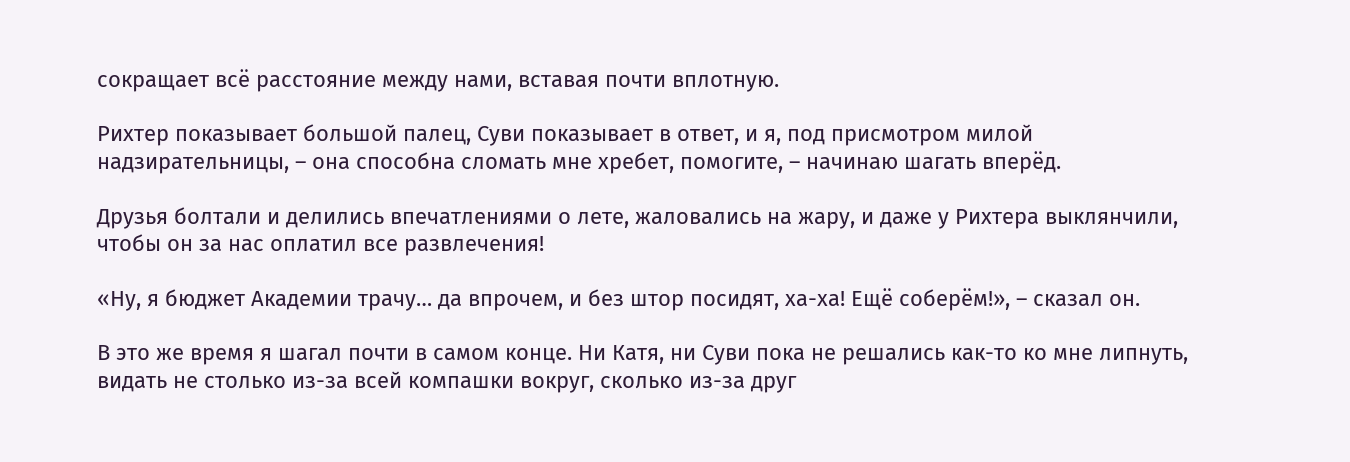сокращает всё расстояние между нами, вставая почти вплотную.

Рихтер показывает большой палец, Суви показывает в ответ, и я, под присмотром милой надзирательницы, – она способна сломать мне хребет, помогите, – начинаю шагать вперёд.

Друзья болтали и делились впечатлениями о лете, жаловались на жару, и даже у Рихтера выклянчили, чтобы он за нас оплатил все развлечения!

«Ну, я бюджет Академии трачу… да впрочем, и без штор посидят, ха-ха! Ещё соберём!», – сказал он.

В это же время я шагал почти в самом конце. Ни Катя, ни Суви пока не решались как-то ко мне липнуть, видать не столько из-за всей компашки вокруг, сколько из-за друг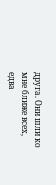друга. Они шли ко мне ближе всех, едва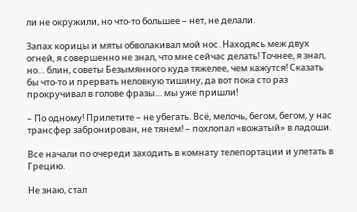ли не окружили, но что-то большее – нет, не делали.

Запах корицы и мяты обволакивал мой нос. Находясь меж двух огней, я совершенно не знал, что мне сейчас делать! Точнее, я знал, но… блин, советы Безымянного куда тяжелее, чем кажутся! Сказать бы что-то и прервать неловкую тишину, да вот пока сто раз прокручивал в голове фразы… мы уже пришли!

– По одному! Прилетите – не убегать. Всё, мелочь, бегом, бегом, у нас трансфер забронирован, не тянем! – похлопал «вожатый» в ладоши.

Все начали по очереди заходить в комнату телепортации и улетать в Грецию.

Не знаю, стал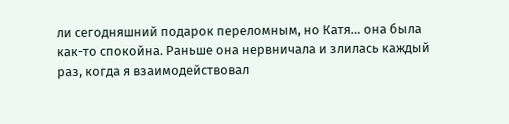ли сегодняшний подарок переломным, но Катя… она была как-то спокойна. Раньше она нервничала и злилась каждый раз, когда я взаимодействовал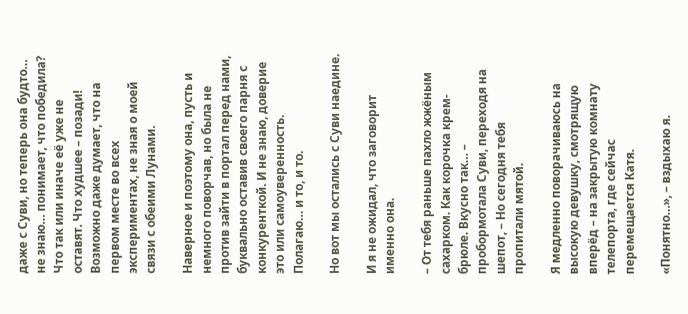даже с Суви, но теперь она будто… не знаю… понимает, что победила? Что так или иначе её уже не оставят. Что худшее – позади! Возможно даже думает, что на первом месте во всех экспериментах, не зная о моей связи с обеими Лунами.

Наверное и поэтому она, пусть и немного поворчав, но была не против зайти в портал перед нами, буквально оставив своего парня с конкуренткой. И не знаю, доверие это или самоуверенность. Полагаю… и то, и то.

Но вот мы остались с Суви наедине.

И я не ожидал, что заговорит именно она.

– От тебя раньше пахло жжёным сахарком. Как корочка крем-брюле. Вкусно так… – пробормотала Суви, переходя на шепот, – Но сегодня тебя пропитали мятой.

Я медленно поворачиваюсь на высокую девушку, смотрящую вперёд – на закрытую комнату телепорта, где сейчас перемещается Катя.

«Понятно…», – вздыхаю я.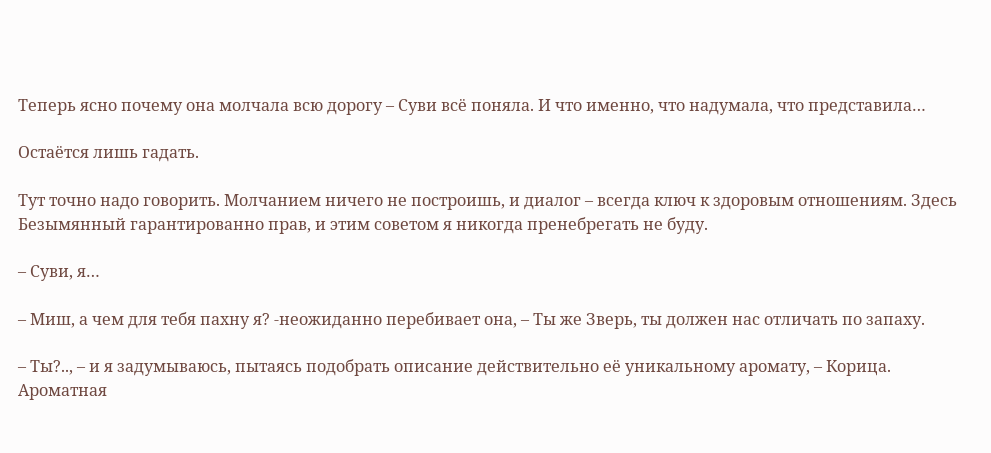Теперь ясно почему она молчала всю дорогу – Суви всё поняла. И что именно, что надумала, что представила…

Остаётся лишь гадать.

Тут точно надо говорить. Молчанием ничего не построишь, и диалог – всегда ключ к здоровым отношениям. Здесь Безымянный гарантированно прав, и этим советом я никогда пренебрегать не буду.

– Суви, я…

– Миш, а чем для тебя пахну я? -неожиданно перебивает она, – Ты же Зверь, ты должен нас отличать по запаху.

– Ты?.., – и я задумываюсь, пытаясь подобрать описание действительно её уникальному аромату, – Корица. Ароматная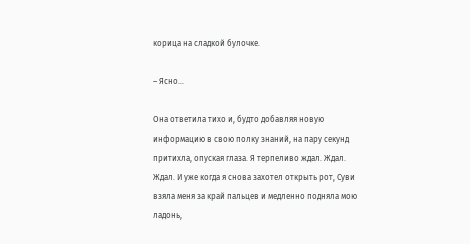корица на сладкой булочке.

– Ясно…

Она ответила тихо и, будто добавляя новую информацию в свою полку знаний, на пару секунд притихла, опуская глаза. Я терпеливо ждал. Ждал. Ждал. И уже когда я снова захотел открыть рот, Суви взяла меня за край пальцев и медленно подняла мою ладонь,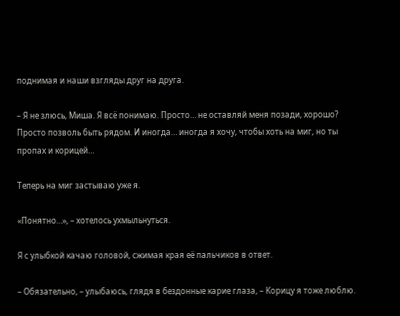поднимая и наши взгляды друг на друга.

– Я не злюсь, Миша. Я всё понимаю. Просто… не оставляй меня позади, хорошо? Просто позволь быть рядом. И иногда… иногда я хочу, чтобы хоть на миг, но ты пропах и корицей…

Теперь на миг застываю уже я.

«Понятно…», – хотелось ухмыльнуться.

Я с улыбкой качаю головой, сжимая края её пальчиков в ответ.

– Обязательно, – улыбаюсь, глядя в бездонные карие глаза, – Корицу я тоже люблю.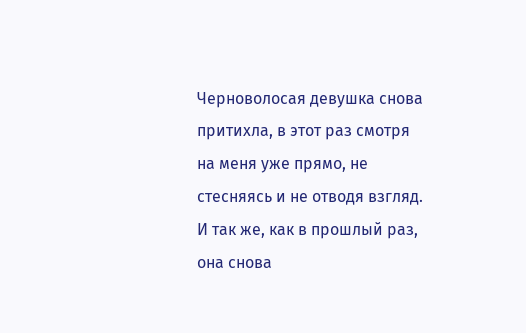Черноволосая девушка снова притихла, в этот раз смотря на меня уже прямо, не стесняясь и не отводя взгляд. И так же, как в прошлый раз, она снова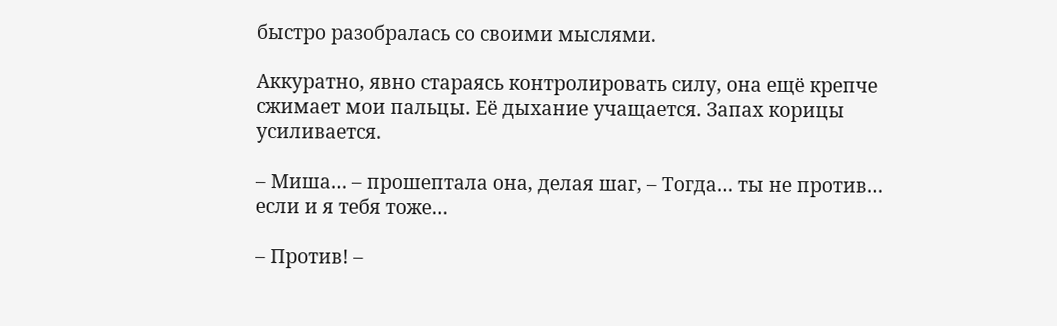быстро разобралась со своими мыслями.

Аккуратно, явно стараясь контролировать силу, она ещё крепче сжимает мои пальцы. Её дыхание учащается. Запах корицы усиливается.

– Миша… – прошептала она, делая шаг, – Тогда… ты не против… если и я тебя тоже…

– Против! –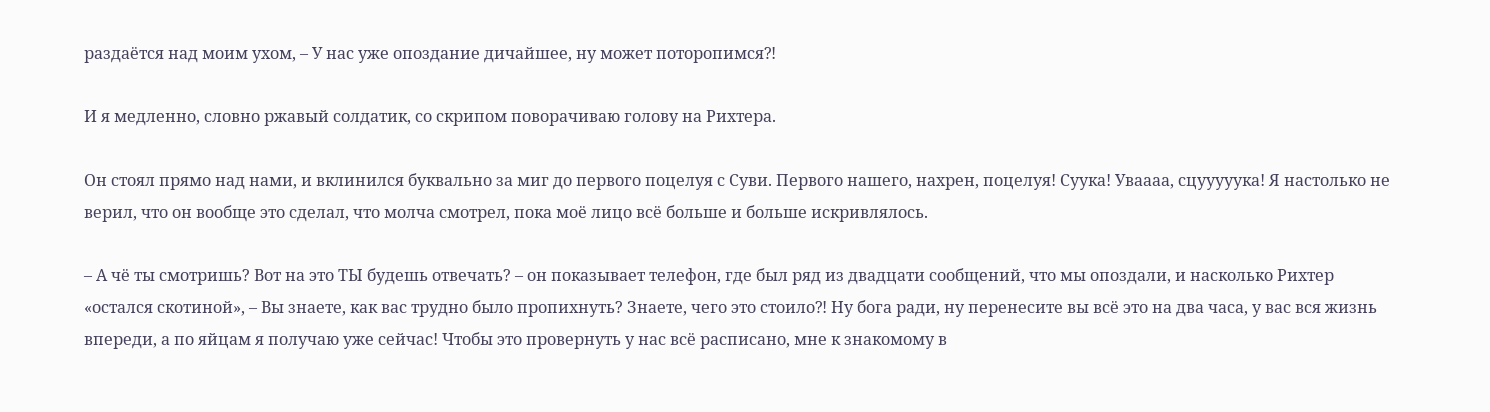раздаётся над моим ухом, – У нас уже опоздание дичайшее, ну может поторопимся⁈

И я медленно, словно ржавый солдатик, со скрипом поворачиваю голову на Рихтера.

Он стоял прямо над нами, и вклинился буквально за миг до первого поцелуя с Суви. Первого нашего, нахрен, поцелуя! Суука! Уваааа, сцууууука! Я настолько не верил, что он вообще это сделал, что молча смотрел, пока моё лицо всё больше и больше искривлялось.

– А чё ты смотришь? Вот на это ТЫ будешь отвечать? – он показывает телефон, где был ряд из двадцати сообщений, что мы опоздали, и насколько Рихтер «остался скотиной», – Вы знаете, как вас трудно было пропихнуть? Знаете, чего это стоило⁈ Ну бога ради, ну перенесите вы всё это на два часа, у вас вся жизнь впереди, а по яйцам я получаю уже сейчас! Чтобы это провернуть у нас всё расписано, мне к знакомому в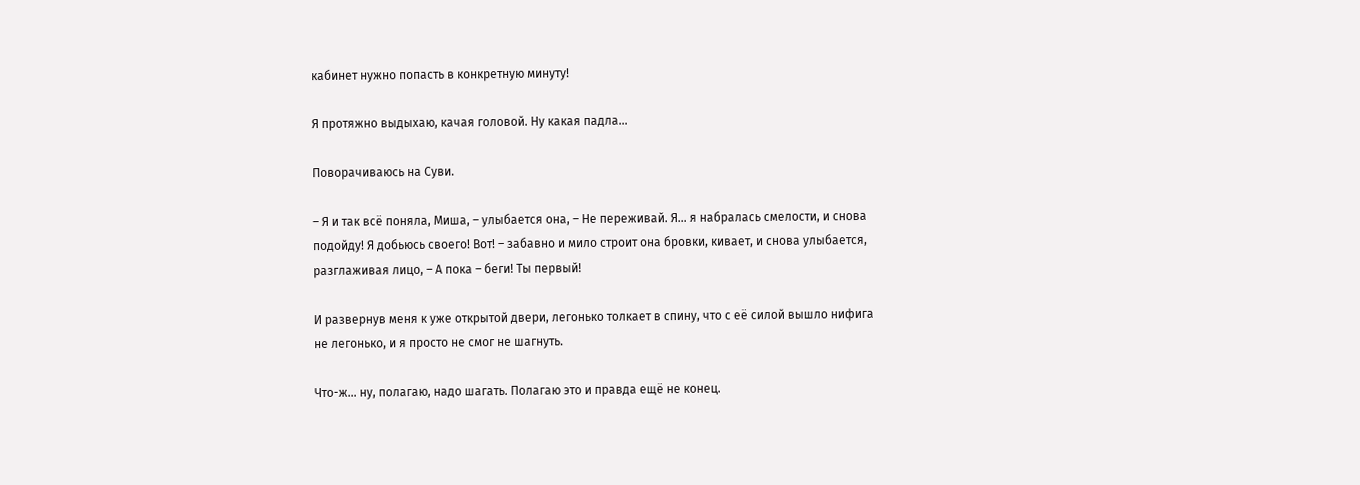кабинет нужно попасть в конкретную минуту!

Я протяжно выдыхаю, качая головой. Ну какая падла…

Поворачиваюсь на Суви.

– Я и так всё поняла, Миша, – улыбается она, – Не переживай. Я… я набралась смелости, и снова подойду! Я добьюсь своего! Вот! – забавно и мило строит она бровки, кивает, и снова улыбается, разглаживая лицо, – А пока – беги! Ты первый!

И развернув меня к уже открытой двери, легонько толкает в спину, что с её силой вышло нифига не легонько, и я просто не смог не шагнуть.

Что-ж… ну, полагаю, надо шагать. Полагаю это и правда ещё не конец.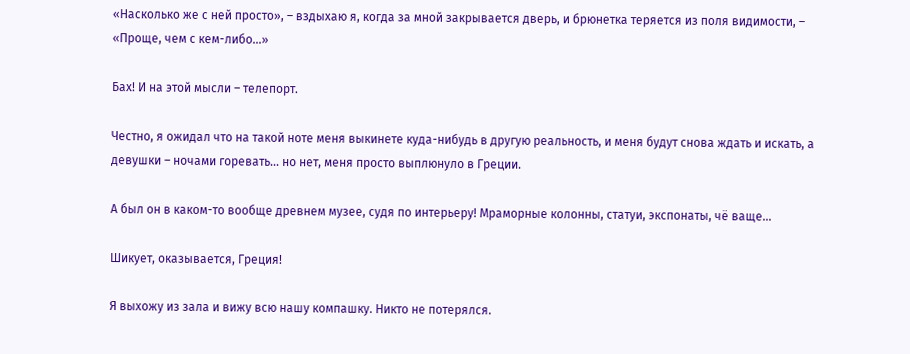«Насколько же с ней просто», – вздыхаю я, когда за мной закрывается дверь, и брюнетка теряется из поля видимости, – «Проще, чем с кем-либо…»

Бах! И на этой мысли – телепорт.

Честно, я ожидал что на такой ноте меня выкинете куда-нибудь в другую реальность, и меня будут снова ждать и искать, а девушки – ночами горевать… но нет, меня просто выплюнуло в Греции.

А был он в каком-то вообще древнем музее, судя по интерьеру! Мраморные колонны, статуи, экспонаты, чё ваще…

Шикует, оказывается, Греция!

Я выхожу из зала и вижу всю нашу компашку. Никто не потерялся.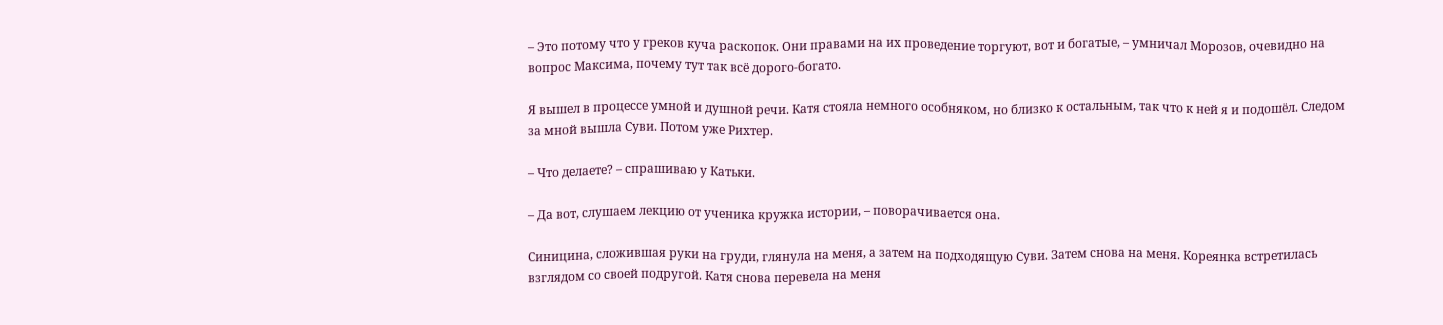– Это потому что у греков куча раскопок. Они правами на их проведение торгуют, вот и богатые, – умничал Морозов, очевидно на вопрос Максима, почему тут так всё дорого-богато.

Я вышел в процессе умной и душной речи. Катя стояла немного особняком, но близко к остальным, так что к ней я и подошёл. Следом за мной вышла Суви. Потом уже Рихтер.

– Что делаете? – спрашиваю у Катьки.

– Да вот, слушаем лекцию от ученика кружка истории, – поворачивается она.

Синицина, сложившая руки на груди, глянула на меня, а затем на подходящую Суви. Затем снова на меня. Кореянка встретилась взглядом со своей подругой. Катя снова перевела на меня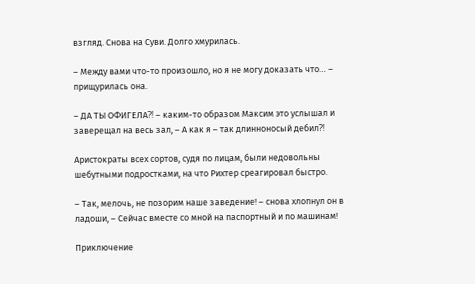взгляд. Снова на Суви. Долго хмурилась.

– Между вами что-то произошло, но я не могу доказать что… – прищурилась она.

– ДА ТЫ ОФИГЕЛА⁈ – каким-то образом Максим это услышал и заверещал на весь зал, – А как я – так длинноносый дебил⁈

Аристократы всех сортов, судя по лицам, были недовольны шебутными подростками, на что Рихтер среагировал быстро.

– Так, мелочь, не позорим наше заведение! – снова хлопнул он в ладоши, – Сейчас вместе со мной на паспортный и по машинам!

Приключение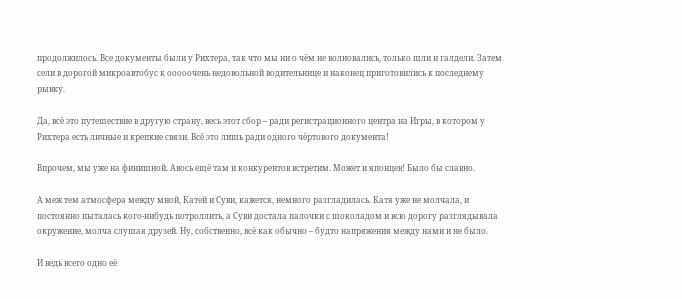продолжилось. Все документы были у Рихтера, так что мы ни о чём не волновались, только шли и галдели. Затем сели в дорогой микроавтобус к ооооочень недовольной водительнице и наконец приготовились к последнему рывку.

Да, всё это путешествие в другую страну, весь этот сбор – ради регистрационного центра на Игры, в котором у Рихтера есть личные и крепкие связи. Всё это лишь ради одного чёртового документа!

Впрочем, мы уже на финишной. Авось ещё там и конкурентов встретим. Может и японцев! Было бы славно.

А меж тем атмосфера между мной, Катей и Суви, кажется, немного разгладилась. Катя уже не молчала, и постоянно пыталась кого-нибудь потроллить, а Суви достала палочки с шоколадом и всю дорогу разглядывала окружение, молча слушая друзей. Ну, собственно, всё как обычно – будто напряжения между нами и не было.

И ведь всего одно её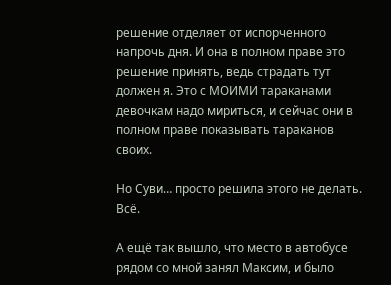решение отделяет от испорченного напрочь дня. И она в полном праве это решение принять, ведь страдать тут должен я. Это с МОИМИ тараканами девочкам надо мириться, и сейчас они в полном праве показывать тараканов своих.

Но Суви… просто решила этого не делать. Всё.

А ещё так вышло, что место в автобусе рядом со мной занял Максим, и было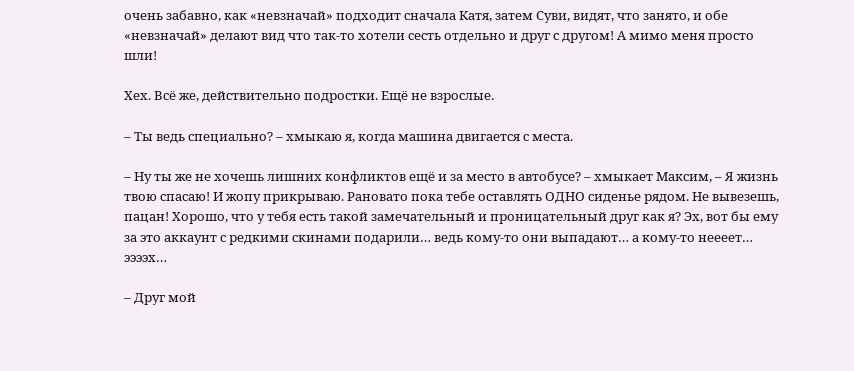очень забавно, как «невзначай» подходит сначала Катя, затем Суви, видят, что занято, и обе «невзначай» делают вид что так-то хотели сесть отдельно и друг с другом! А мимо меня просто шли!

Хех. Всё же, действительно подростки. Ещё не взрослые.

– Ты ведь специально? – хмыкаю я, когда машина двигается с места.

– Ну ты же не хочешь лишних конфликтов ещё и за место в автобусе? – хмыкает Максим, – Я жизнь твою спасаю! И жопу прикрываю. Рановато пока тебе оставлять ОДНО сиденье рядом. Не вывезешь, пацан! Хорошо, что у тебя есть такой замечательный и проницательный друг как я? Эх, вот бы ему за это аккаунт с редкими скинами подарили… ведь кому-то они выпадают… а кому-то неееет… ээээх…

– Друг мой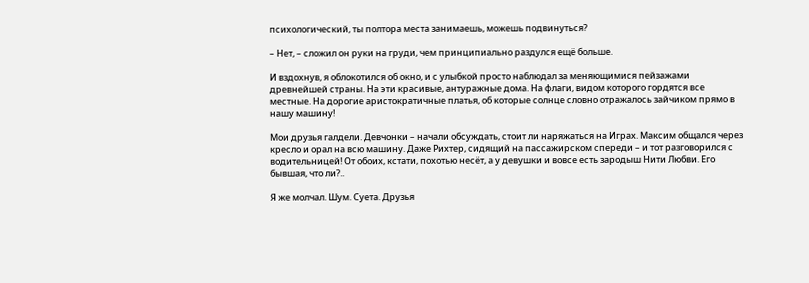психологический, ты полтора места занимаешь, можешь подвинуться?

– Нет, – сложил он руки на груди, чем принципиально раздулся ещё больше.

И вздохнув, я облокотился об окно, и с улыбкой просто наблюдал за меняющимися пейзажами древнейшей страны. На эти красивые, антуражные дома. На флаги, видом которого гордятся все местные. На дорогие аристократичные платья, об которые солнце словно отражалось зайчиком прямо в нашу машину!

Мои друзья галдели. Девчонки – начали обсуждать, стоит ли наряжаться на Играх. Максим общался через кресло и орал на всю машину. Даже Рихтер, сидящий на пассажирском спереди – и тот разговорился с водительницей! От обоих, кстати, похотью несёт, а у девушки и вовсе есть зародыш Нити Любви. Его бывшая, что ли?..

Я же молчал. Шум. Суета. Друзья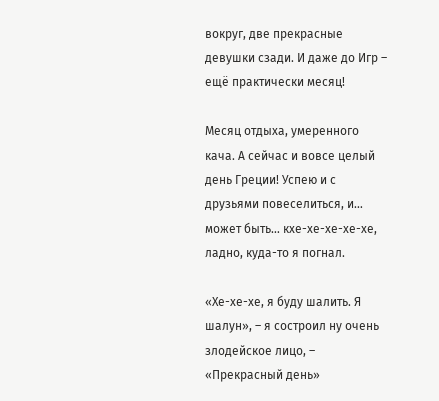вокруг, две прекрасные девушки сзади. И даже до Игр – ещё практически месяц!

Месяц отдыха, умеренного кача. А сейчас и вовсе целый день Греции! Успею и с друзьями повеселиться, и… может быть… кхе-хе-хе-хе-хе, ладно, куда-то я погнал.

«Хе-хе-хе, я буду шалить. Я шалун», – я состроил ну очень злодейское лицо, – «Прекрасный день»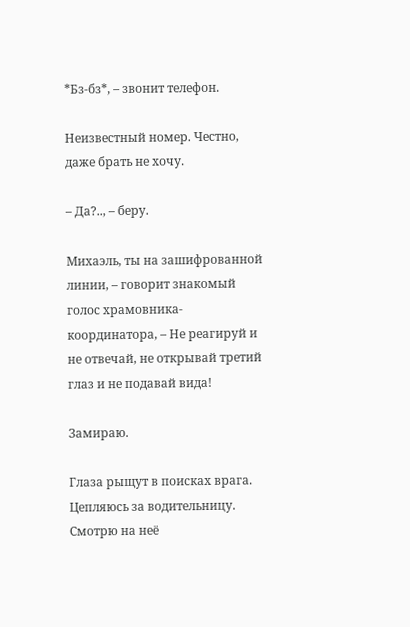*Бз-бз*, – звонит телефон.

Неизвестный номер. Честно, даже брать не хочу.

– Да?.., – беру.

Михаэль, ты на зашифрованной линии, – говорит знакомый голос храмовника-координатора, – Не реагируй и не отвечай, не открывай третий глаз и не подавай вида!

Замираю.

Глаза рыщут в поисках врага. Цепляюсь за водительницу. Смотрю на неё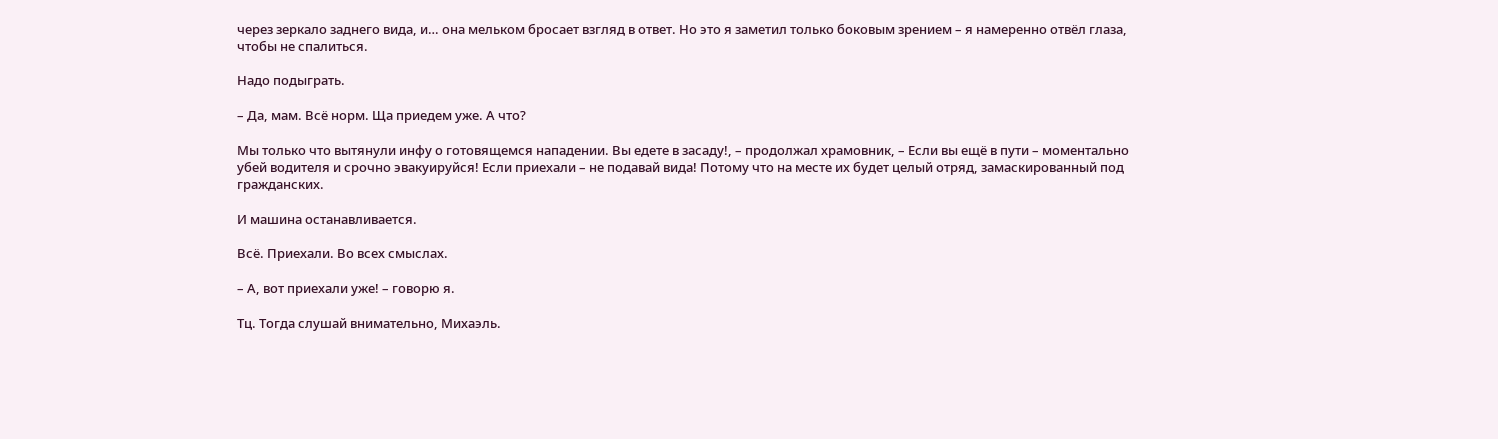через зеркало заднего вида, и… она мельком бросает взгляд в ответ. Но это я заметил только боковым зрением – я намеренно отвёл глаза, чтобы не спалиться.

Надо подыграть.

– Да, мам. Всё норм. Ща приедем уже. А что?

Мы только что вытянули инфу о готовящемся нападении. Вы едете в засаду!, – продолжал храмовник, – Если вы ещё в пути – моментально убей водителя и срочно эвакуируйся! Если приехали – не подавай вида! Потому что на месте их будет целый отряд, замаскированный под гражданских.

И машина останавливается.

Всё. Приехали. Во всех смыслах.

– А, вот приехали уже! – говорю я.

Тц. Тогда слушай внимательно, Михаэль.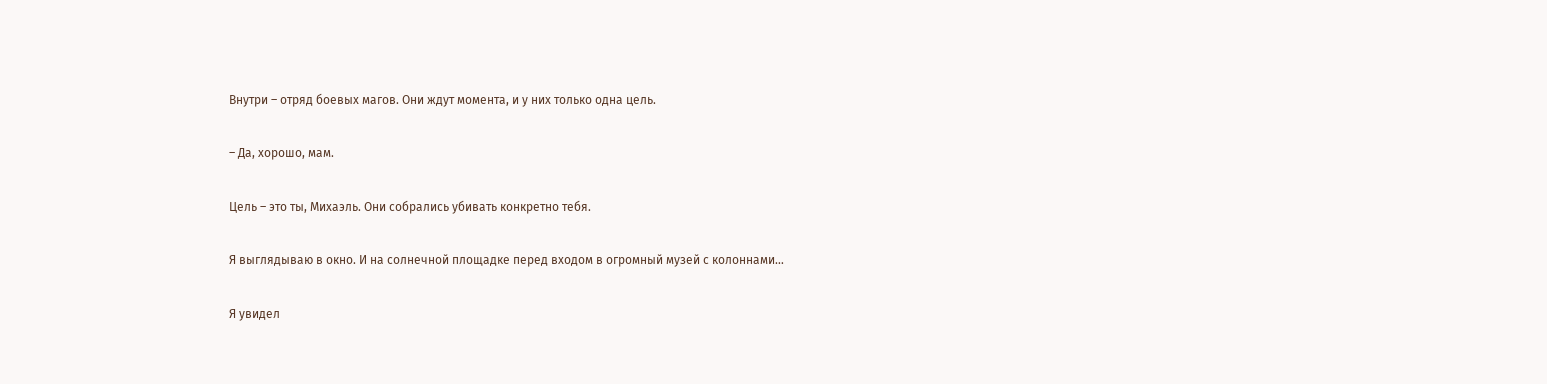Внутри – отряд боевых магов. Они ждут момента, и у них только одна цель.

– Да, хорошо, мам.

Цель – это ты, Михаэль. Они собрались убивать конкретно тебя.

Я выглядываю в окно. И на солнечной площадке перед входом в огромный музей с колоннами…

Я увидел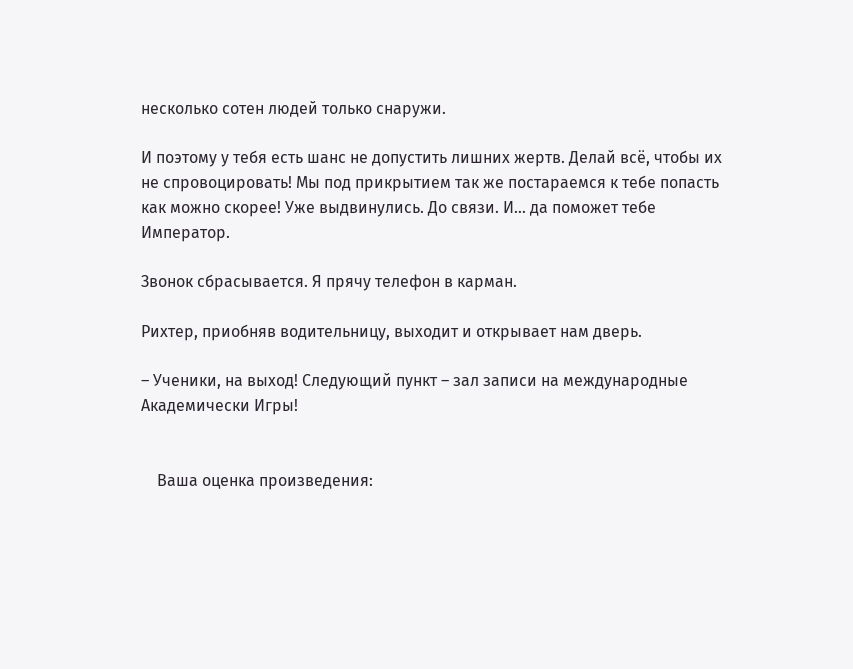несколько сотен людей только снаружи.

И поэтому у тебя есть шанс не допустить лишних жертв. Делай всё, чтобы их не спровоцировать! Мы под прикрытием так же постараемся к тебе попасть как можно скорее! Уже выдвинулись. До связи. И… да поможет тебе Император.

Звонок сбрасывается. Я прячу телефон в карман.

Рихтер, приобняв водительницу, выходит и открывает нам дверь.

– Ученики, на выход! Следующий пункт – зал записи на международные Академически Игры!


    Ваша оценка произведения: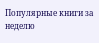Популярные книги за неделю